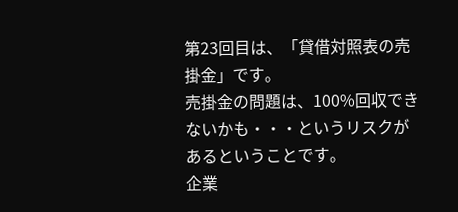第23回目は、「貸借対照表の売掛金」です。
売掛金の問題は、100%回収できないかも・・・というリスクがあるということです。
企業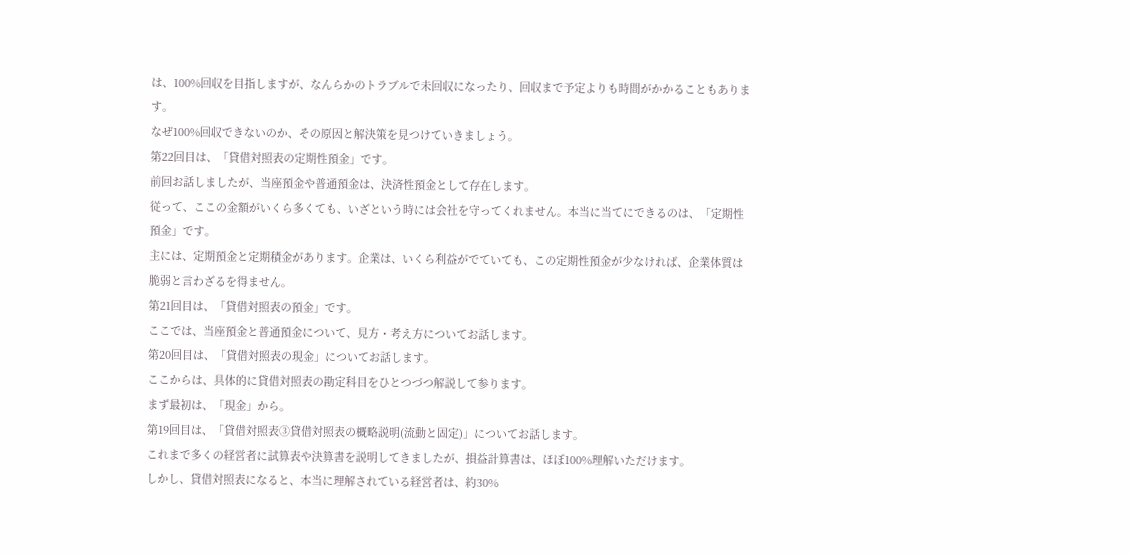は、100%回収を目指しますが、なんらかのトラブルで未回収になったり、回収まで予定よりも時間がかかることもあります。
なぜ100%回収できないのか、その原因と解決策を見つけていきましょう。
第22回目は、「貸借対照表の定期性預金」です。
前回お話しましたが、当座預金や普通預金は、決済性預金として存在します。
従って、ここの金額がいくら多くても、いざという時には会社を守ってくれません。本当に当てにできるのは、「定期性預金」です。
主には、定期預金と定期積金があります。企業は、いくら利益がでていても、この定期性預金が少なければ、企業体質は脆弱と言わざるを得ません。
第21回目は、「貸借対照表の預金」です。
ここでは、当座預金と普通預金について、見方・考え方についてお話します。
第20回目は、「貸借対照表の現金」についてお話します。
ここからは、具体的に貸借対照表の勘定科目をひとつづつ解説して参ります。
まず最初は、「現金」から。
第19回目は、「貸借対照表③貸借対照表の概略説明(流動と固定)」についてお話します。
これまで多くの経営者に試算表や決算書を説明してきましたが、損益計算書は、ほぼ100%理解いただけます。
しかし、貸借対照表になると、本当に理解されている経営者は、約30%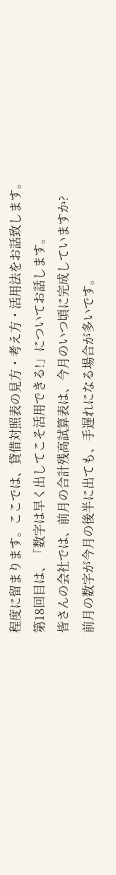程度に留まります。ここでは、貸借対照表の見方・考え方・活用法をお話致します。
第18回目は、「数字は早く出してこそ活用できる!」についてお話します。
皆さんの会社では、前月の合計残高試算表は、今月のいつ頃に完成していますか?
前月の数字が今月の後半に出ても、手遅れになる場合が多いです。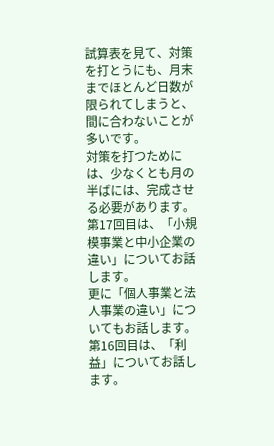試算表を見て、対策を打とうにも、月末までほとんど日数が限られてしまうと、間に合わないことが多いです。
対策を打つためには、少なくとも月の半ばには、完成させる必要があります。
第17回目は、「小規模事業と中小企業の違い」についてお話します。
更に「個人事業と法人事業の違い」についてもお話します。
第16回目は、「利益」についてお話します。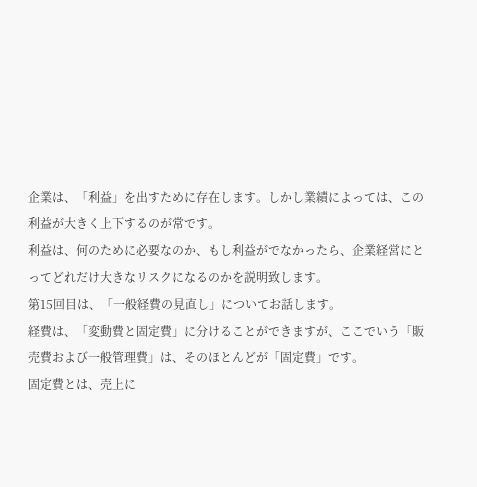企業は、「利益」を出すために存在します。しかし業績によっては、この利益が大きく上下するのが常です。
利益は、何のために必要なのか、もし利益がでなかったら、企業経営にとってどれだけ大きなリスクになるのかを説明致します。
第15回目は、「一般経費の見直し」についてお話します。
経費は、「変動費と固定費」に分けることができますが、ここでいう「販売費および一般管理費」は、そのほとんどが「固定費」です。
固定費とは、売上に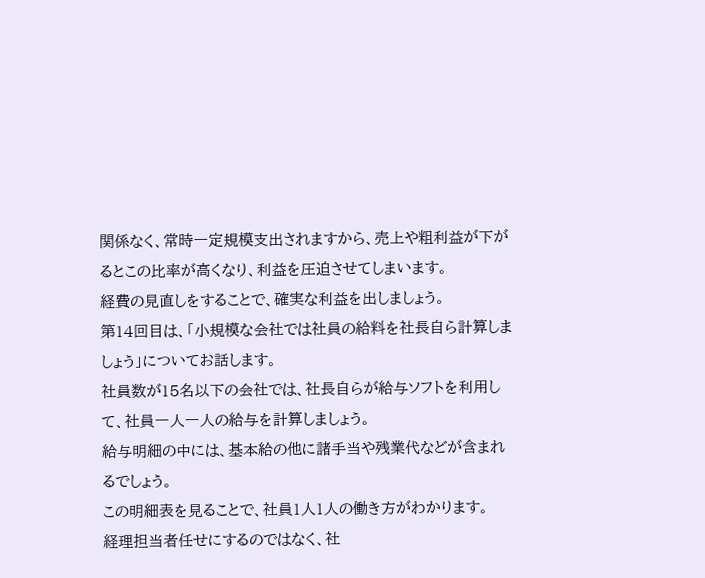関係なく、常時一定規模支出されますから、売上や粗利益が下がるとこの比率が高くなり、利益を圧迫させてしまいます。
経費の見直しをすることで、確実な利益を出しましょう。
第14回目は、「小規模な会社では社員の給料を社長自ら計算しましょう」についてお話します。
社員数が15名以下の会社では、社長自らが給与ソフトを利用して、社員一人一人の給与を計算しましょう。
給与明細の中には、基本給の他に諸手当や残業代などが含まれるでしょう。
この明細表を見ることで、社員1人1人の働き方がわかります。
経理担当者任せにするのではなく、社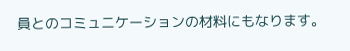員とのコミュニケーションの材料にもなります。